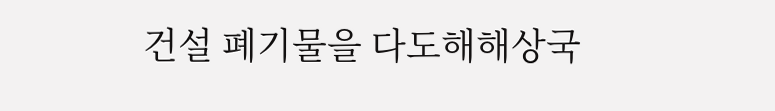건설 폐기물을 다도해해상국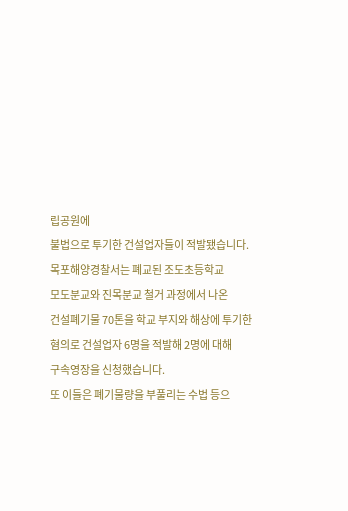립공원에
불법으로 투기한 건설업자들이 적발됐습니다.
목포해양경찰서는 폐교된 조도초등학교
모도분교와 진목분교 철거 과정에서 나온
건설폐기물 70톤을 학교 부지와 해상에 투기한
혐의로 건설업자 6명을 적발해 2명에 대해
구속영장을 신청했습니다.
또 이들은 폐기물량을 부풀리는 수법 등으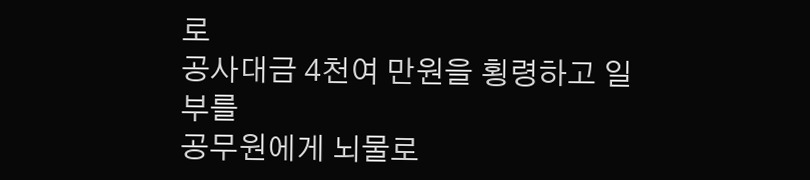로
공사대금 4천여 만원을 횡령하고 일부를
공무원에게 뇌물로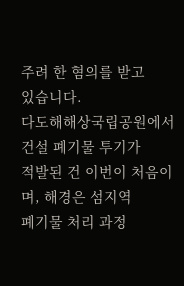주려 한 혐의를 받고
있습니다.
다도해해상국립공원에서 건설 폐기물 투기가
적발된 건 이번이 처음이며, 해경은 섬지역
폐기물 처리 과정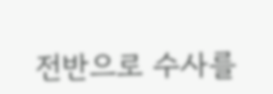전반으로 수사를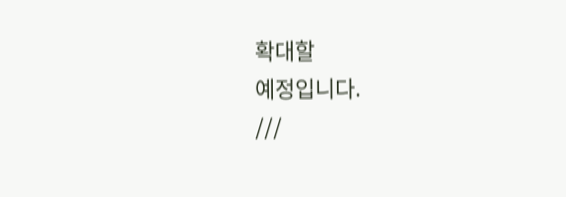확대할
예정입니다.
///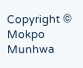Copyright © Mokpo Munhwa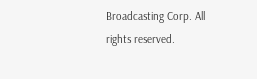Broadcasting Corp. All rights reserved.